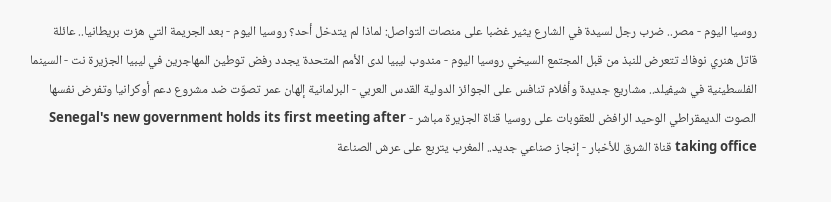روسيا اليوم - مصر.. ضرب رجل لسيدة في الشارع يثير غضبا على منصات التواصل: لماذا لم يتدخل أحد؟ روسيا اليوم - بعد الجريمة التي هزت بريطانيا.. عائلة قاتل هنري نوفاك تتعرض للنبذ من قبل المجتمع السيخي روسيا اليوم - مندوب ليبيا لدى الأمم المتحدة يجدد رفض توطين المهاجرين في ليبيا الجزيرة نت - السينما الفلسطينية في شيفيلد.. مشاريع جديدة وأفلام تنافس على الجوائز الدولية القدس العربي - البرلمانية إلهان عمر تصوّت ضد مشروع دعم أوكرانيا وتفرض نفسها الصوت الديمقراطي الوحيد الرافض للعقوبات على روسيا قناة الجزيرة مباشر - Senegal's new government holds its first meeting after taking office قناة الشرق للأخبار - إنجاز صناعي جديد.. المغرب يتربع على عرش الصناعة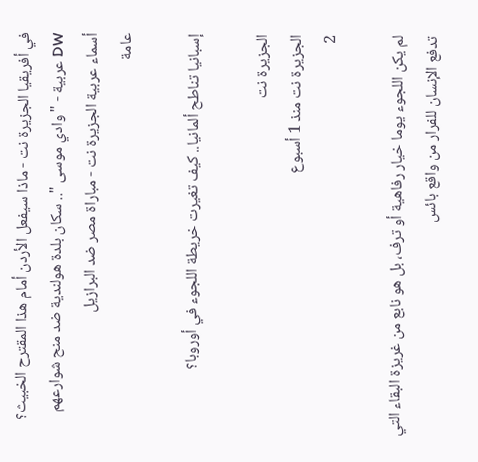في أفريقيا الجزيرة نت - ماذا سيفعل الأردن أمام هذا المقترح الخبيث؟ DW عربية - "وادي موسى ".. سكان بلدة هولندية ضد منح شوارعهم أسماء عربية الجزيرة نت - مباراة مصر ضد البرازيل
عامة

إسبانيا تناطح ألمانيا.. كيف تغيرت خريطة اللجوء في أوروبا؟

الجزيرة نت
الجزيرة نت منذ 1 أسبوع
2

لم يكن اللجوء يوما خيار رفاهية أو ترف، بل هو نابع من غريزة البقاء التي تدفع الإنسان للفرار من واقع بائس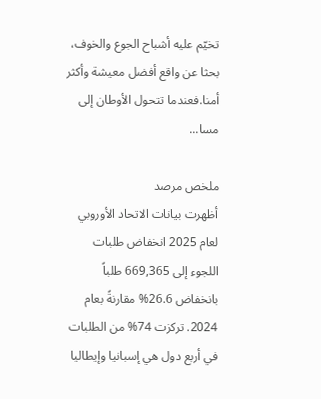تخيّم عليه أشباح الجوع والخوف، بحثا عن واقع أفضل معيشة وأكثر أمنا.فعندما تتحول الأوطان إلى مسا...

ملخص مرصد
أظهرت بيانات الاتحاد الأوروبي لعام 2025 انخفاض طلبات اللجوء إلى 669,365 طلباً بانخفاض 26.6% مقارنةً بعام 2024. تركزت 74% من الطلبات في أربع دول هي إسبانيا وإيطاليا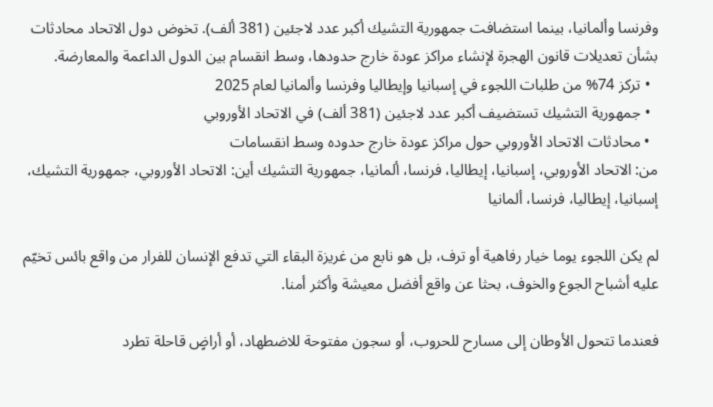وفرنسا وألمانيا، بينما استضافت جمهورية التشيك أكبر عدد لاجئين (381 ألف). تخوض دول الاتحاد محادثات بشأن تعديلات قانون الهجرة لإنشاء مراكز عودة خارج حدودها، وسط انقسام بين الدول الداعمة والمعارضة.
  • تركز 74% من طلبات اللجوء في إسبانيا وإيطاليا وفرنسا وألمانيا لعام 2025
  • جمهورية التشيك تستضيف أكبر عدد لاجئين (381 ألف) في الاتحاد الأوروبي
  • محادثات الاتحاد الأوروبي حول مراكز عودة خارج حدوده وسط انقسامات
من: الاتحاد الأوروبي، إسبانيا، إيطاليا، فرنسا، ألمانيا، جمهورية التشيك أين: الاتحاد الأوروبي، جمهورية التشيك، إسبانيا، إيطاليا، فرنسا، ألمانيا

لم يكن اللجوء يوما خيار رفاهية أو ترف، بل هو نابع من غريزة البقاء التي تدفع الإنسان للفرار من واقع بائس تخيّم عليه أشباح الجوع والخوف، بحثا عن واقع أفضل معيشة وأكثر أمنا.

فعندما تتحول الأوطان إلى مسارح للحروب، أو سجون مفتوحة للاضطهاد، أو أراضٍ قاحلة تطرد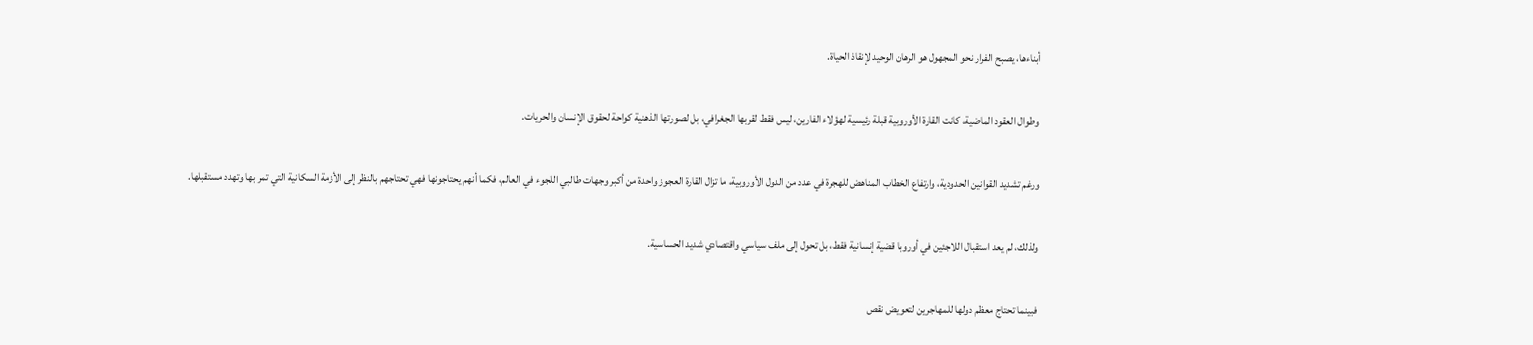أبناءها، يصبح الفرار نحو المجهول هو الرهان الوحيد لإنقاذ الحياة.

وطوال العقود الماضية، كانت القارة الأوروبية قبلة رئيسية لهؤلاء الفارين، ليس فقط لقربها الجغرافي، بل لصورتها الذهنية كواحة لحقوق الإنسان والحريات.

ورغم تشديد القوانين الحدودية، وارتفاع الخطاب المناهض للهجرة في عدد من الدول الأوروبية، ما تزال القارة العجوز واحدة من أكبر وجهات طالبي اللجوء في العالم، فكما أنهم يحتاجونها فهي تحتاجهم بالنظر إلى الأزمة السكانية التي تمر بها وتهدد مستقبلها.

ولذلك، لم يعد استقبال اللاجئين في أوروبا قضية إنسانية فقط، بل تحول إلى ملف سياسي واقتصادي شديد الحساسية.

فبينما تحتاج معظم دولها للمهاجرين لتعويض نقص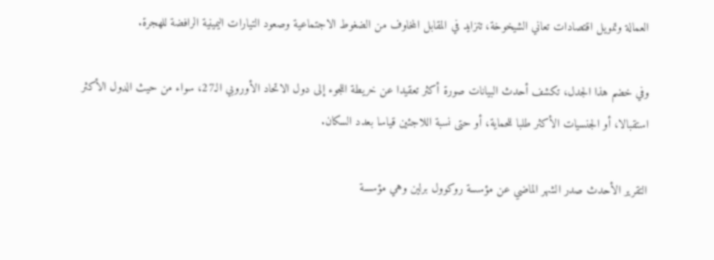العمالة وتمويل اقتصادات تعاني الشيخوخة، تتزايد في المقابل المخاوف من الضغوط الاجتماعية وصعود التيارات اليمينية الرافضة للهجرة.

وفي خضم هذا الجدل، تكشف أحدث البيانات صورة أكثر تعقيدا عن خريطة اللجوء إلى دول الاتحاد الأوروبي الـ27، سواء من حيث الدول الأكثر استقبالا، أو الجنسيات الأكثر طلبا للحماية، أو حتى نسبة اللاجئين قياسا بعدد السكان.

التقرير الأحدث صدر الشهر الماضي عن مؤسسة روكوول برلين وهي مؤسسة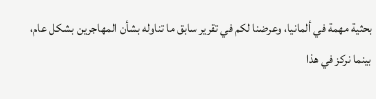بحثية مهمة في ألمانيا، وعرضنا لكم في تقرير سابق ما تناوله بشأن المهاجرين بشكل عام، بينما نركز في هذا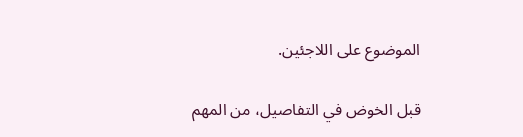الموضوع على اللاجئين.

قبل الخوض في التفاصيل، من المهم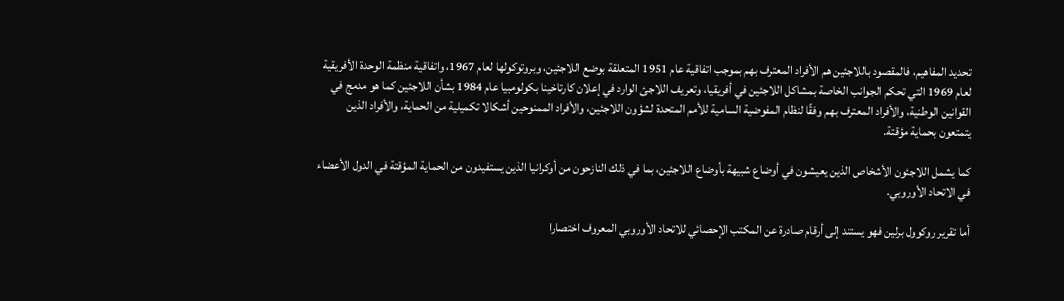تحديد المفاهيم، فالمقصود باللاجئين هم الأفراد المعترف بهم بموجب اتفاقية عام 1951 المتعلقة بوضع اللاجئين، وبروتوكولها لعام 1967، واتفاقية منظمة الوحدة الأفريقية لعام 1969 التي تحكم الجوانب الخاصة بمشاكل اللاجئين في أفريقيا، وتعريف اللاجئ الوارد في إعلان كارتاخينا بكولومبيا عام 1984 بشأن اللاجئين كما هو مدمج في القوانين الوطنية، والأفراد المعترف بهم وفقًا لنظام المفوضية السامية للأمم المتحدة لشؤون اللاجئين، والأفراد الممنوحين أشكالا تكميلية من الحماية، والأفراد الذين يتمتعون بحماية مؤقتة.

كما يشمل اللاجئون الأشخاص الذين يعيشون في أوضاع شبيهة بأوضاع اللاجئين، بما في ذلك النازحون من أوكرانيا الذين يستفيدون من الحماية المؤقتة في الدول الأعضاء في الاتحاد الأوروبي.

أما تقرير روكوول برلين فهو يستند إلى أرقام صادرة عن المكتب الإحصائي للاتحاد الأوروبي المعروف اختصارا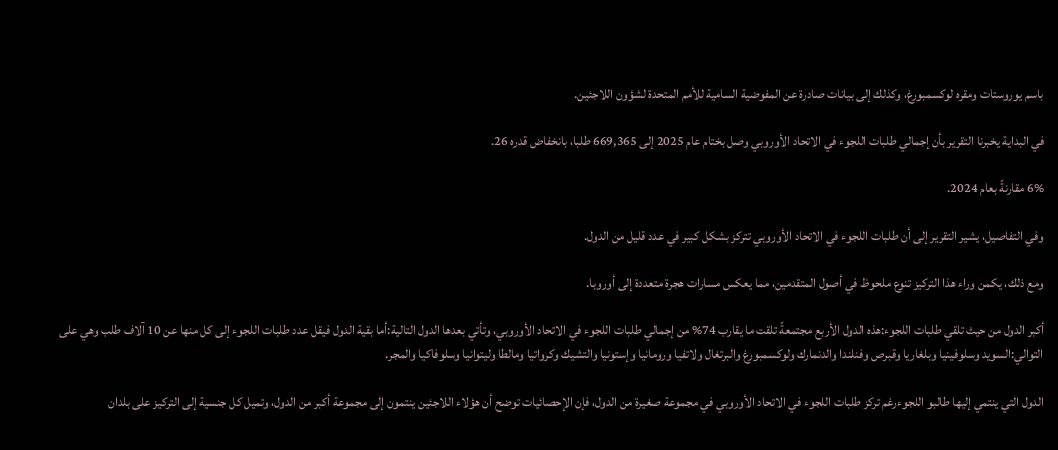باسم يوروستات ومقره لوكسمبورغ، وكذلك إلى بيانات صادرة عن المفوضية السامية للأمم المتحدة لشؤون اللاجئين.

في البداية يخبرنا التقرير بأن إجمالي طلبات اللجوء في الاتحاد الأوروبي وصل بختام عام 2025 إلى 669,365 طلبا، بانخفاض قدره 26.

6% مقارنةً بعام 2024.

وفي التفاصيل، يشير التقرير إلى أن طلبات اللجوء في الاتحاد الأوروبي تتركز بشكل كبير في عدد قليل من الدول.

ومع ذلك، يكمن وراء هذا التركيز تنوع ملحوظ في أصول المتقدمين، مما يعكس مسارات هجرة متعددة إلى أوروبا.

أكبر الدول من حيث تلقي طلبات اللجوء:هذه الدول الأربع مجتمعةً تلقت ما يقارب 74% من إجمالي طلبات اللجوء في الاتحاد الأوروبي، وتأتي بعدها الدول التالية:أما بقية الدول فيقل عدد طلبات اللجوء إلى كل منها عن 10 آلاف طلب وهي على التوالي:السويد وسلوفينيا وبلغاريا وقبرص وفنلندا والدنمارك ولوكسمبورغ والبرتغال ولاتفيا ورومانيا وإستونيا والتشيك وكرواتيا ومالطا وليتوانيا وسلوفاكيا والمجر.

الدول التي ينتمي إليها طالبو اللجوءرغم تركز طلبات اللجوء في الاتحاد الأوروبي في مجموعة صغيرة من الدول، فإن الإحصائيات توضح أن هؤلاء اللاجئين ينتمون إلى مجموعة أكبر من الدول، وتميل كل جنسية إلى التركيز على بلدان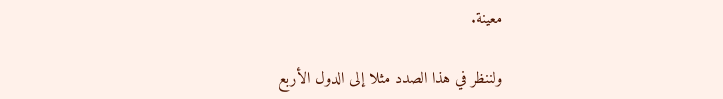معينة.

ولننظر في هذا الصدد مثلا إلى الدول الأربع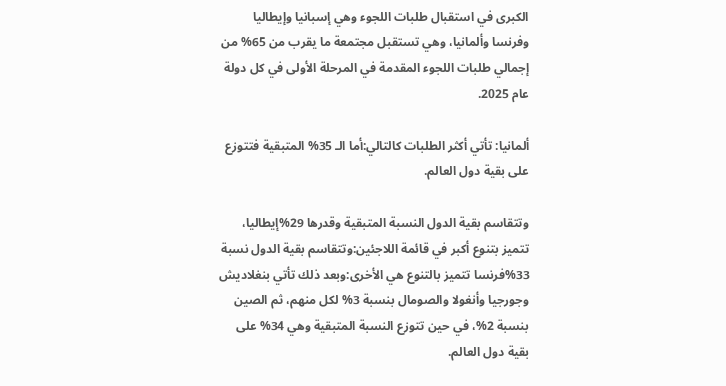الكبرى في استقبال طلبات اللجوء وهي إسبانيا وإيطاليا وفرنسا وألمانيا، وهي تستقبل مجتمعة ما يقرب من 65% من إجمالي طلبات اللجوء المقدمة في المرحلة الأولى في كل دولة عام 2025.

ألمانيا: تأتي أكثر الطلبات كالتالي:أما الـ 35% المتبقية فتتوزع على بقية دول العالم.

وتتقاسم بقية الدول النسبة المتبقية وقدرها 29%إيطاليا، تتميز بتنوع أكبر في قائمة اللاجئين:وتتقاسم بقية الدول نسبة 33%فرنسا تتميز بالتنوع هي الأخرى:وبعد ذلك تأتي بنغلاديش وجورجيا وأنغولا والصومال بنسبة 3% لكل منهم، ثم الصين بنسبة 2%، في حين تتوزع النسبة المتبقية وهي 34% على بقية دول العالم.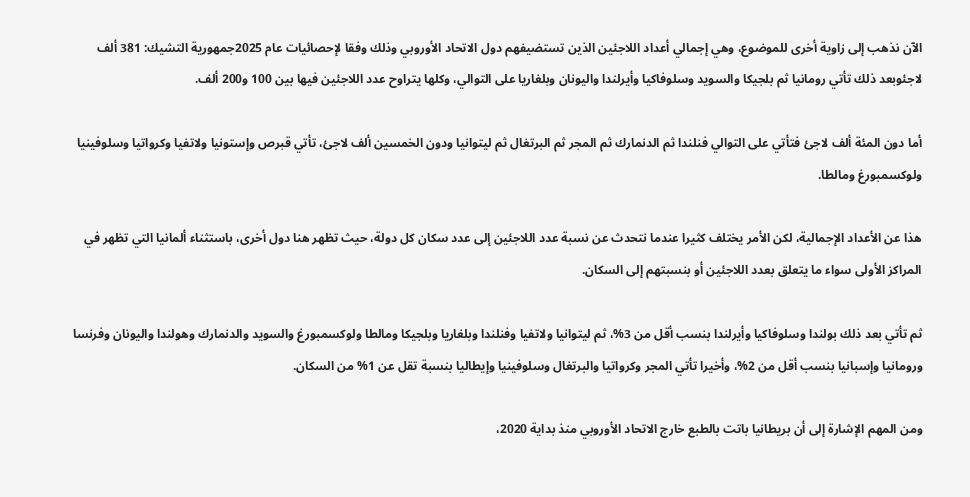الآن نذهب إلى زاوية أخرى للموضوع، وهي إجمالي أعداد اللاجئين الذين تستضيفهم دول الاتحاد الأوروبي وذلك وفقا لإحصائيات عام 2025جمهورية التشيك: 381 ألف لاجئوبعد ذلك تأتي رومانيا ثم بلجيكا والسويد وسلوفاكيا وأيرلندا واليونان وبلغاريا على التوالي، وكلها يتراوح عدد اللاجئين فيها بين 100 و200 ألف.

أما دون المئة ألف لاجئ فتأتي على التوالي فنلندا ثم الدنمارك ثم المجر ثم البرتغال ثم ليتوانيا ودون الخمسين ألف لاجئ، تأتي قبرص وإستونيا ولاتفيا وكرواتيا وسلوفينيا ولوكسمبورغ ومالطا.

هذا عن الأعداد الإجمالية، لكن الأمر يختلف كثيرا عندما نتحدث عن نسبة عدد اللاجئين إلى عدد سكان كل دولة، حيث تظهر هنا دول أخرى، باستثناء ألمانيا التي تظهر في المراكز الأولى سواء ما يتعلق بعدد اللاجئين أو بنسبتهم إلى السكان.

ثم تأتي بعد ذلك بولندا وسلوفاكيا وأيرلندا بنسب أقل من 3%، ثم ليتوانيا ولاتفيا وفنلندا وبلغاريا وبلجيكا ومالطا ولوكسمبورغ والسويد والدنمارك وهولندا واليونان وفرنسا ورومانيا وإسبانيا بنسب أقل من 2%، وأخيرا تأتي المجر وكرواتيا والبرتغال وسلوفينيا وإيطاليا بنسبة تقل عن 1% من السكان.

ومن المهم الإشارة إلى أن بريطانيا باتت بالطبع خارج الاتحاد الأوروبي منذ بداية 2020،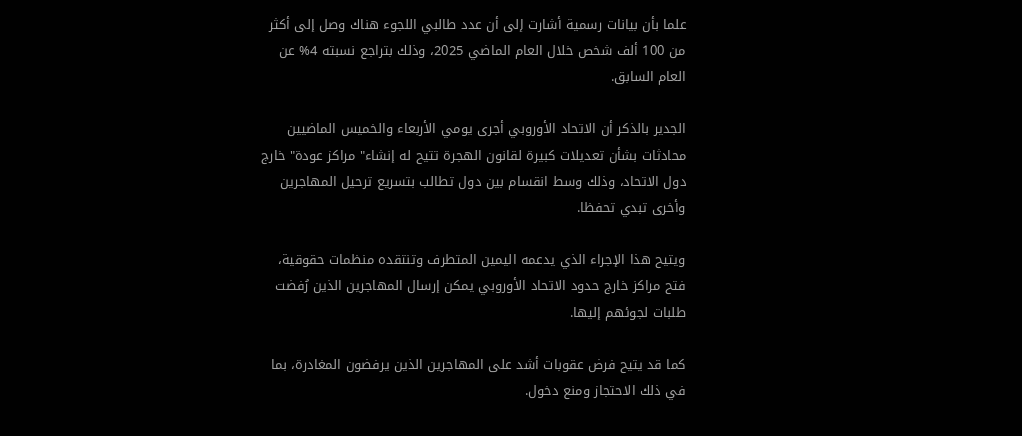علما بأن بيانات رسمية أشارت إلى أن عدد طالبي اللجوء هناك وصل إلى أكثر من 100 ألف شخص خلال العام الماضي 2025، وذلك بتراجع نسبته 4% عن العام السابق.

الجدير بالذكر أن الاتحاد الأوروبي أجرى يومي الأربعاء والخميس الماضيين محادثات بشأن تعديلات كبيرة لقانون الهجرة تتيح له إنشاء" مراكز عودة" خارج دول الاتحاد، وذلك وسط انقسام بين دول تطالب بتسريع ترحيل المهاجرين وأخرى تبدي تحفظا.

ويتيح هذا الإجراء الذي يدعمه اليمين المتطرف وتنتقده منظمات حقوقية، فتح مراكز خارج حدود الاتحاد الأوروبي يمكن إرسال المهاجرين الذين رُفضت طلبات لجوئهم إليها.

كما قد يتيح فرض عقوبات أشد على المهاجرين الذين يرفضون المغادرة، بما في ذلك الاحتجاز ومنع دخول.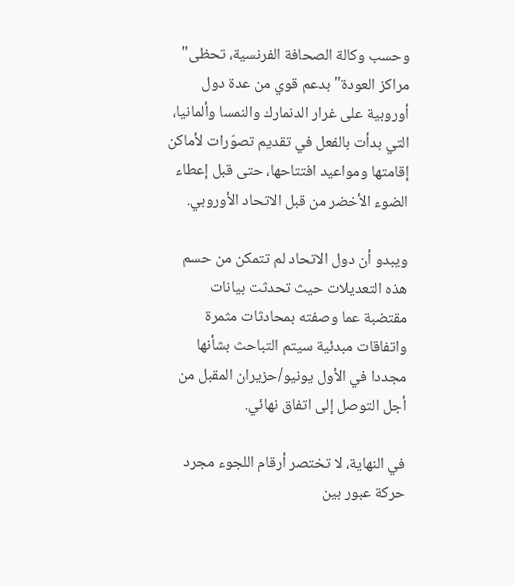وحسب وكالة الصحافة الفرنسية، تحظى" مراكز العودة" بدعم قوي من عدة دول أوروبية على غرار الدنمارك والنمسا وألمانيا، التي بدأت بالفعل في تقديم تصوّرات لأماكن إقامتها ومواعيد افتتاحها، حتى قبل إعطاء الضوء الأخضر من قبل الاتحاد الأوروبي.

ويبدو أن دول الاتحاد لم تتمكن من حسم هذه التعديلات حيث تحدثت بيانات مقتضبة عما وصفته بمحادثات مثمرة واتفاقات مبدئية سيتم التباحث بشأنها مجددا في الأول يونيو/حزيران المقبل من أجل التوصل إلى اتفاق نهائي.

في النهاية، لا تختصر أرقام اللجوء مجرد حركة عبور بين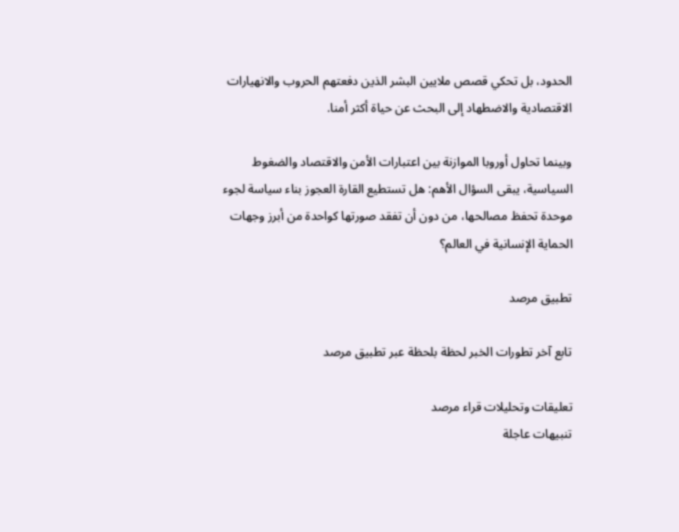الحدود، بل تحكي قصص ملايين البشر الذين دفعتهم الحروب والانهيارات الاقتصادية والاضطهاد إلى البحث عن حياة أكثر أمنا.

وبينما تحاول أوروبا الموازنة بين اعتبارات الأمن والاقتصاد والضغوط السياسية، يبقى السؤال الأهم: هل تستطيع القارة العجوز بناء سياسة لجوء موحدة تحفظ مصالحها، من دون أن تفقد صورتها كواحدة من أبرز وجهات الحماية الإنسانية في العالم؟

تطبيق مرصد

تابع آخر تطورات الخبر لحظة بلحظة عبر تطبيق مرصد

تعليقات وتحليلات قراء مرصد
تنبيهات عاجلة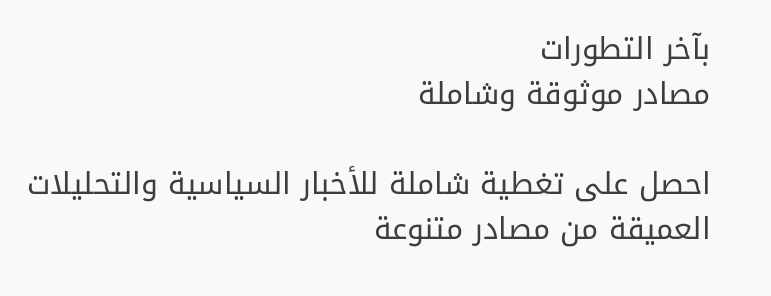بآخر التطورات
مصادر موثوقة وشاملة

احصل على تغطية شاملة للأخبار السياسية والتحليلات العميقة من مصادر متنوعة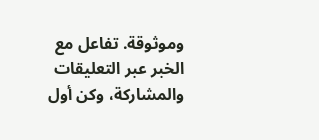وموثوقة. تفاعل مع الخبر عبر التعليقات والمشاركة، وكن أول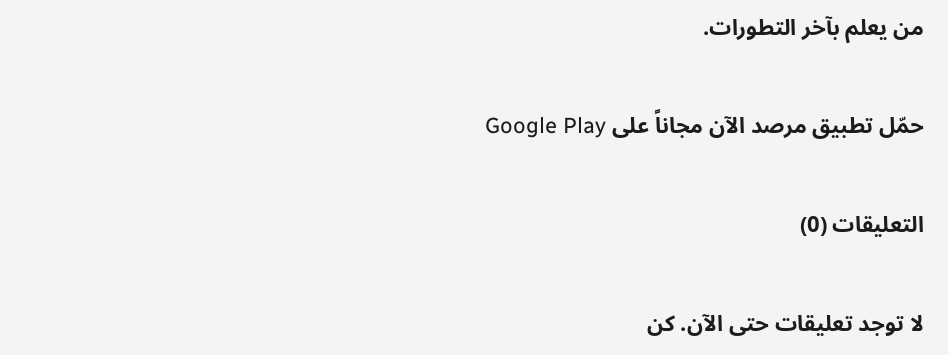من يعلم بآخر التطورات.

حمّل تطبيق مرصد الآن مجاناً على Google Play

التعليقات (0)

لا توجد تعليقات حتى الآن. كن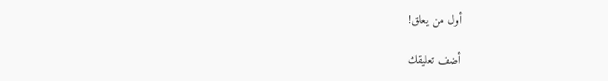أول من يعلق!

أضف تعليقك